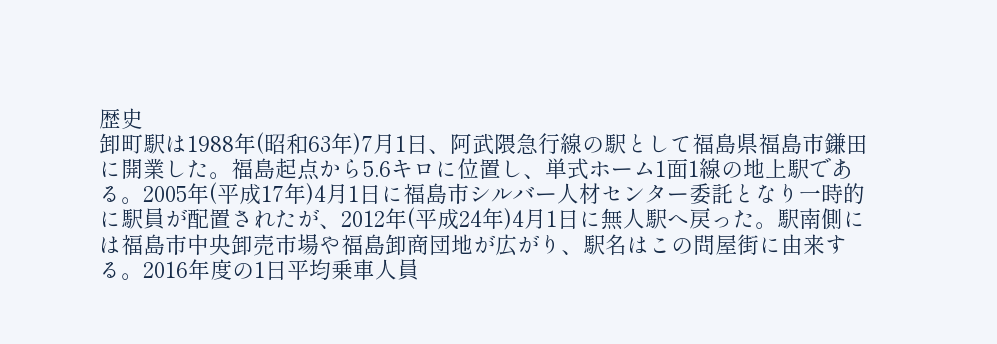歴史
卸町駅は1988年(昭和63年)7月1日、阿武隈急行線の駅として福島県福島市鎌田に開業した。福島起点から5.6キロに位置し、単式ホーム1面1線の地上駅である。2005年(平成17年)4月1日に福島市シルバー人材センター委託となり一時的に駅員が配置されたが、2012年(平成24年)4月1日に無人駅へ戻った。駅南側には福島市中央卸売市場や福島卸商団地が広がり、駅名はこの問屋街に由来する。2016年度の1日平均乗車人員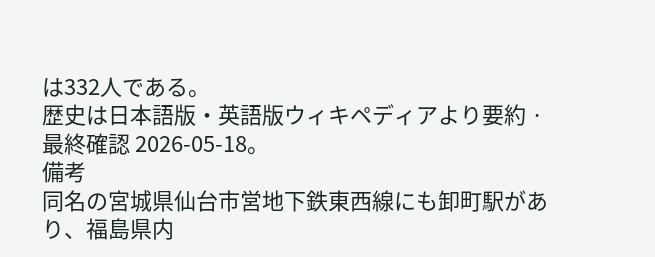は332人である。
歴史は日本語版・英語版ウィキペディアより要約 · 最終確認 2026-05-18。
備考
同名の宮城県仙台市営地下鉄東西線にも卸町駅があり、福島県内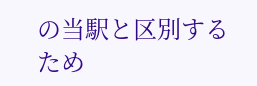の当駅と区別するため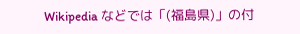Wikipedia などでは「(福島県)」の付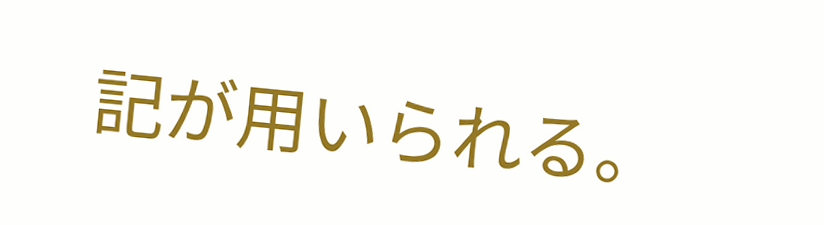記が用いられる。